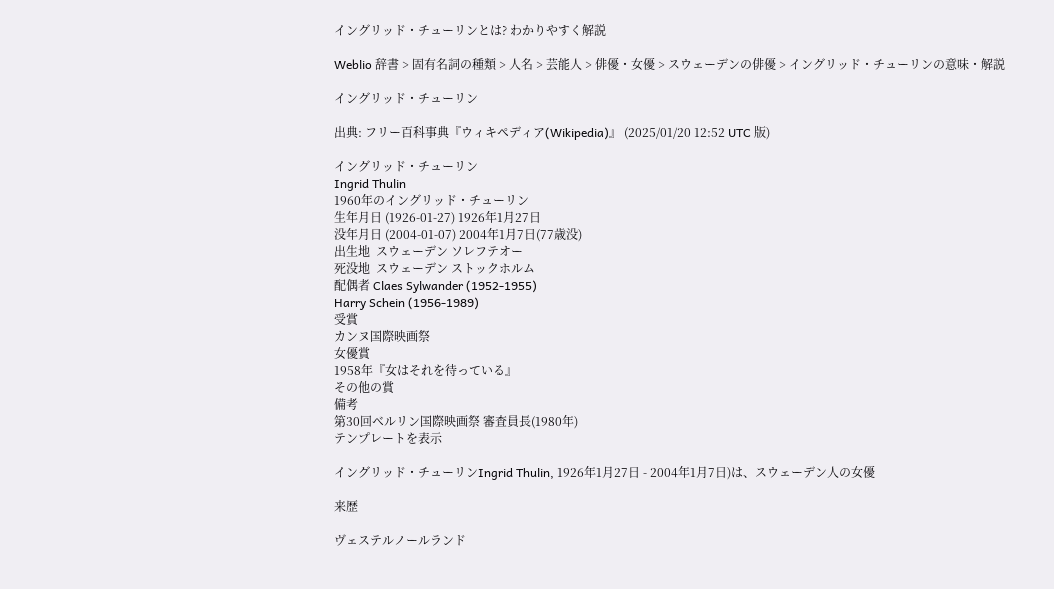イングリッド・チューリンとは? わかりやすく解説

Weblio 辞書 > 固有名詞の種類 > 人名 > 芸能人 > 俳優・女優 > スウェーデンの俳優 > イングリッド・チューリンの意味・解説

イングリッド・チューリン

出典: フリー百科事典『ウィキペディア(Wikipedia)』 (2025/01/20 12:52 UTC 版)

イングリッド・チューリン
Ingrid Thulin
1960年のイングリッド・チューリン
生年月日 (1926-01-27) 1926年1月27日
没年月日 (2004-01-07) 2004年1月7日(77歳没)
出生地  スウェーデン ソレフテオー
死没地  スウェーデン ストックホルム
配偶者 Claes Sylwander (1952-1955)
Harry Schein (1956-1989)
受賞
カンヌ国際映画祭
女優賞
1958年『女はそれを待っている』
その他の賞
備考
第30回ベルリン国際映画祭 審査員長(1980年)
テンプレートを表示

イングリッド・チューリンIngrid Thulin, 1926年1月27日 - 2004年1月7日)は、スウェーデン人の女優

来歴

ヴェステルノールランド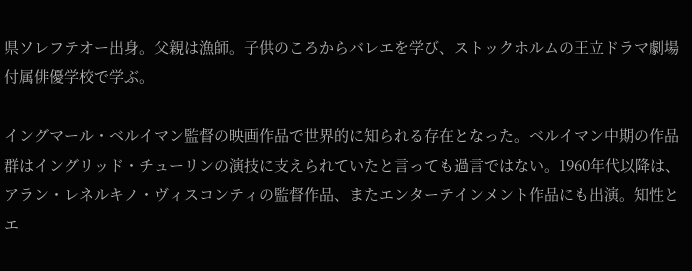県ソレフテオー出身。父親は漁師。子供のころからバレエを学び、ストックホルムの王立ドラマ劇場付属俳優学校で学ぶ。

イングマール・ベルイマン監督の映画作品で世界的に知られる存在となった。ベルイマン中期の作品群はイングリッド・チューリンの演技に支えられていたと言っても過言ではない。1960年代以降は、アラン・レネルキノ・ヴィスコンティの監督作品、またエンターテインメント作品にも出演。知性とエ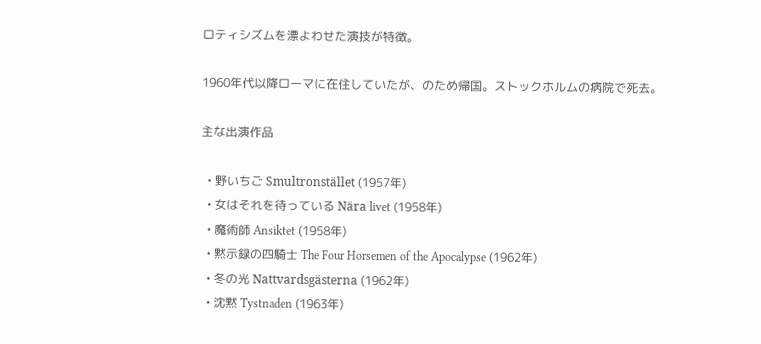ロティシズムを漂よわせた演技が特徴。

1960年代以降ローマに在住していたが、のため帰国。ストックホルムの病院で死去。

主な出演作品

  • 野いちご Smultronstället (1957年)
  • 女はそれを待っている Nära livet (1958年)
  • 魔術師 Ansiktet (1958年)
  • 黙示録の四騎士 The Four Horsemen of the Apocalypse (1962年)
  • 冬の光 Nattvardsgästerna (1962年)
  • 沈黙 Tystnaden (1963年)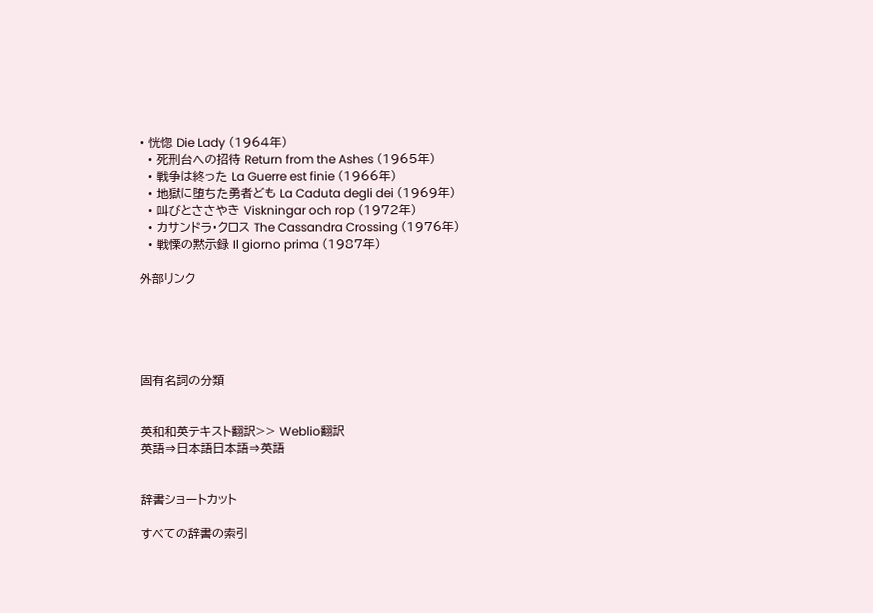• 恍惚 Die Lady (1964年)
  • 死刑台への招待 Return from the Ashes (1965年)
  • 戦争は終った La Guerre est finie (1966年)
  • 地獄に堕ちた勇者ども La Caduta degli dei (1969年)
  • 叫びとささやき Viskningar och rop (1972年)
  • カサンドラ・クロス The Cassandra Crossing (1976年)
  • 戦慄の黙示録 Il giorno prima (1987年)

外部リンク





固有名詞の分類


英和和英テキスト翻訳>> Weblio翻訳
英語⇒日本語日本語⇒英語


辞書ショートカット

すべての辞書の索引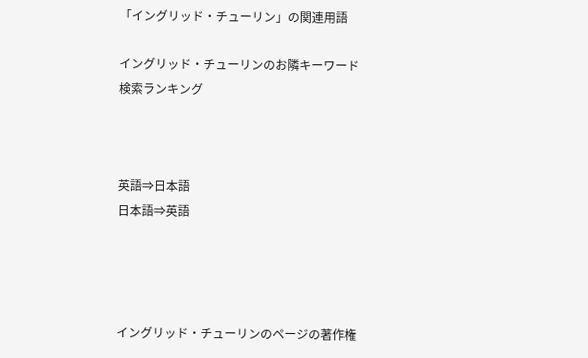「イングリッド・チューリン」の関連用語

イングリッド・チューリンのお隣キーワード
検索ランキング



英語⇒日本語
日本語⇒英語




イングリッド・チューリンのページの著作権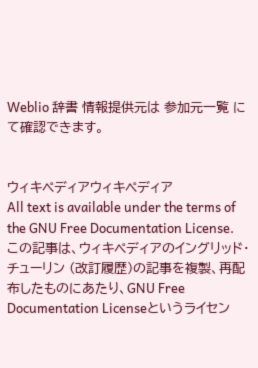Weblio 辞書 情報提供元は 参加元一覧 にて確認できます。


ウィキペディアウィキペディア
All text is available under the terms of the GNU Free Documentation License.
この記事は、ウィキペディアのイングリッド・チューリン (改訂履歴)の記事を複製、再配布したものにあたり、GNU Free Documentation Licenseというライセン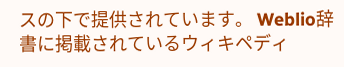スの下で提供されています。 Weblio辞書に掲載されているウィキペディ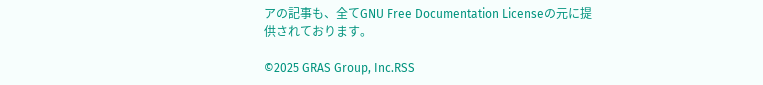アの記事も、全てGNU Free Documentation Licenseの元に提供されております。

©2025 GRAS Group, Inc.RSS